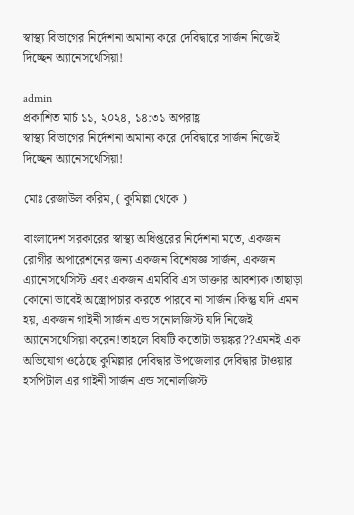স্বাস্থ্য বিভাগের নির্দেশনা অমান্য করে দেবিদ্বারে সার্জন নিজেই দিচ্ছেন অ্যানেসথেসিয়া!

admin
প্রকাশিত মার্চ ১১, ২০২৪, ১৪:৩১ অপরাহ্ণ
স্বাস্থ্য বিভাগের নির্দেশনা অমান্য করে দেবিদ্বারে সার্জন নিজেই দিচ্ছেন অ্যানেসথেসিয়া!

মোঃ রেজাউল করিম, ( কুমিল্লা থেকে )

বাংলাদেশ সরকারের স্বাস্থ্য অধিপ্তরের নির্দেশনা মতে, একজন রোগীর অপারেশনের জন্য একজন বিশেষজ্ঞ সার্জন, একজন এ্যানেসথেসিস্ট এবং একজন এমবিবি এস ডাক্তার আবশ্যক।তাছাড়া কোনো ভাবেই অস্ত্রোপচার করতে পারবে না সার্জন।কিন্তু যদি এমন হয়, একজন গাইনী সার্জন এন্ড সনোলজিস্ট যদি নিজেই অ্যানেসথেসিয়া করেন!তাহলে বিষটি কতোটা ভয়ঙ্কর??এমনই এক অভিযোগ ওঠেছে কুমিল্লার দেবিদ্বার উপজেলার দেবিদ্বার টাওয়ার হসপিটাল এর গাইনী সার্জন এন্ড সনোলজিস্ট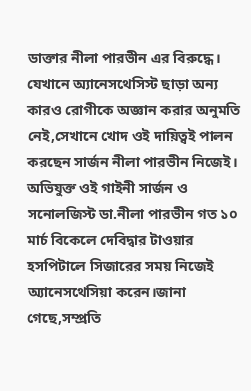ডাক্তার নীলা পারভীন এর বিরুদ্ধে। যেখানে অ্যানেসথেসিস্ট ছাড়া অন্য কারও রোগীকে অজ্ঞান করার অনুমতি নেই,সেখানে খোদ ওই দায়িত্বই পালন করছেন সার্জন নীলা পারভীন নিজেই। অভিযুক্ত ওই গাইনী সার্জন ও সনোলজিস্ট ডা.নীলা পারভীন গত ১০ মার্চ বিকেলে দেবিদ্বার টাওয়ার হসপিটালে সিজারের সময় নিজেই অ্যানেসথেসিয়া করেন।জানা গেছে,সম্প্রতি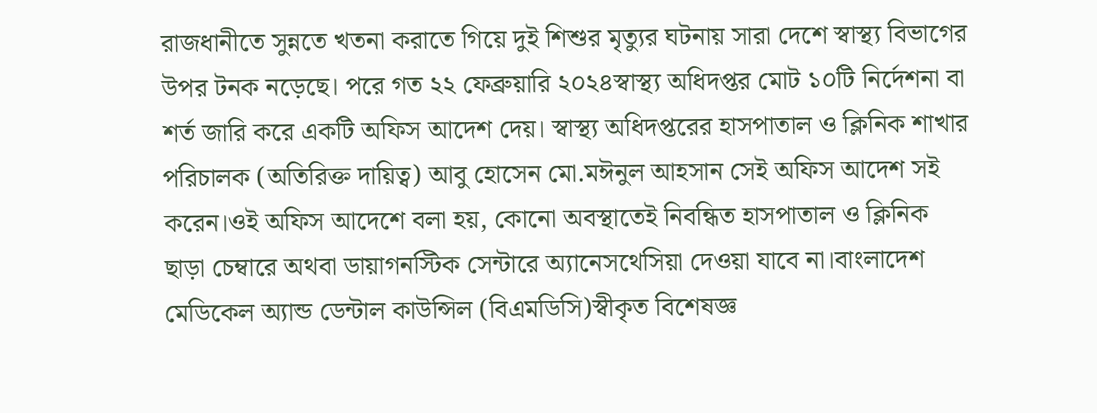রাজধানীতে সুন্নতে খতনা করাতে গিয়ে দুই শিশুর মৃত্যুর ঘটনায় সারা দেশে স্বাস্থ্য বিভাগের উপর টনক নড়েছে। পরে গত ২২ ফেব্রুয়ারি ২০২৪স্বাস্থ্য অধিদপ্তর মোট ১০টি নির্দেশনা বা শর্ত জারি করে একটি অফিস আদেশ দেয়। স্বাস্থ্য অধিদপ্তরের হাসপাতাল ও ক্লিনিক শাখার পরিচালক (অতিরিক্ত দায়িত্ব) আবু হোসেন মো.মঈনুল আহসান সেই অফিস আদেশ সই করেন।ওই অফিস আদেশে বলা হয়, কোনো অবস্থাতেই নিবন্ধিত হাসপাতাল ও ক্লিনিক ছাড়া চেম্বারে অথবা ডায়াগনস্টিক সেন্টারে অ্যানেসথেসিয়া দেওয়া যাবে না।বাংলাদেশ মেডিকেল অ্যান্ড ডেন্টাল কাউন্সিল (বিএমডিসি)স্বীকৃত বিশেষজ্ঞ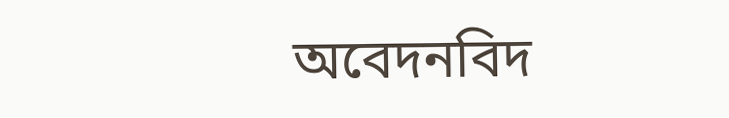অবেদনবিদ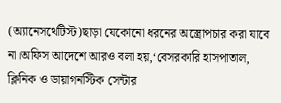(অ্যানেসথেটিস্ট)ছাড়া যেকোনো ধরনের অস্ত্রোপচার করা যাবে না।অফিস আদেশে আরও বলা হয়,‘বেসরকারি হাসপাতাল, ক্লিনিক ও ডায়াগনস্টিক সেন্টার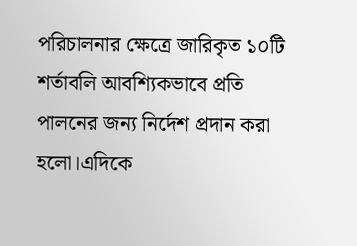পরিচালনার ক্ষেত্রে জারিকৃত ১০টি শর্তাবলি আবশ্যিকভাবে প্রতি পালনের জন্য নির্দেশ প্রদান করা হলো।এদিকে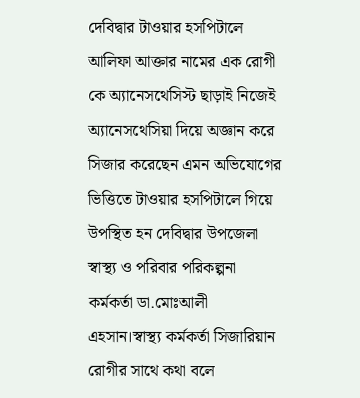দেবিদ্বার টাওয়ার হসপিটালে আলিফা আক্তার নামের এক রোগী কে অ্যানেসথেসিস্ট ছাড়াই নিজেই অ্যানেসথেসিয়া দিয়ে অজ্ঞান করে সিজার করেছেন এমন অভিযোগের ভিত্তিতে টাওয়ার হসপিটালে গিয়ে উপস্থিত হন দেবিদ্বার উপজেলা স্বাস্থ্য ও পরিবার পরিকল্পনা কর্মকর্তা ডা.মোঃআলী এহসান।স্বাস্থ্য কর্মকর্তা সিজারিয়ান রোগীর সাথে কথা বলে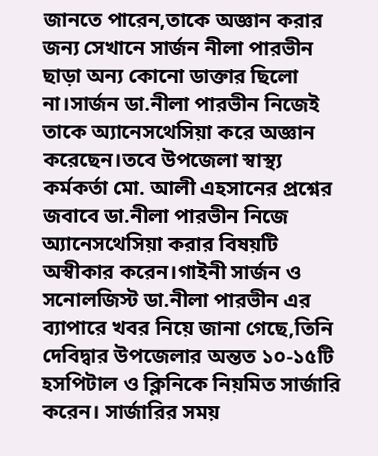জানতে পারেন,তাকে অজ্ঞান করার জন্য সেখানে সার্জন নীলা পারভীন ছাড়া অন্য কোনো ডাক্তার ছিলো না।সার্জন ডা.নীলা পারভীন নিজেই তাকে অ্যানেসথেসিয়া করে অজ্ঞান করেছেন।তবে উপজেলা স্বাস্থ্য কর্মকর্তা মো. আলী এহসানের প্রশ্নের জবাবে ডা.নীলা পারভীন নিজে অ্যানেসথেসিয়া করার বিষয়টি অস্বীকার করেন।গাইনী সার্জন ও সনোলজিস্ট ডা.নীলা পারভীন এর ব্যাপারে খবর নিয়ে জানা গেছে,তিনি দেবিদ্বার উপজেলার অন্তত ১০-১৫টি হসপিটাল ও ক্লিনিকে নিয়মিত সার্জারি করেন। সার্জারির সময়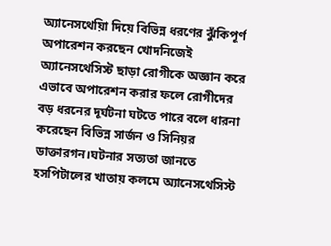অ্যানেসথেয়িা দিয়ে বিভিন্ন ধরণের ঝুঁকিপূর্ণ অপারেশন করছেন খোদনিজেই অ্যানেসথেসিস্ট ছাড়া রোগীকে অজ্ঞান করে এভাবে অপারেশন করার ফলে রোগীদের বড় ধরনের দূর্ঘটনা ঘটতে পারে বলে ধারনা করেছেন বিভিন্ন সার্জন ও সিনিয়র ডাক্তারগন।ঘটনার সত্যতা জানতে হসপিটালের খাতায় কলমে অ্যানেসথেসিস্ট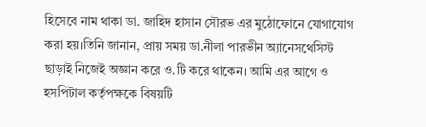হিসেবে নাম থাকা ডা. জাহিদ হাসান সৌরভ এর মুঠোফোনে যোগাযোগ করা হয়।তিনি জানান, প্রায় সময় ডা.নীলা পারভীন অ্যানেসথেসিস্ট ছাড়াই নিজেই অজ্ঞান করে ও.টি করে থাকেন। আমি এর আগে ও হসপিটাল কর্তৃপক্ষকে বিষয়টি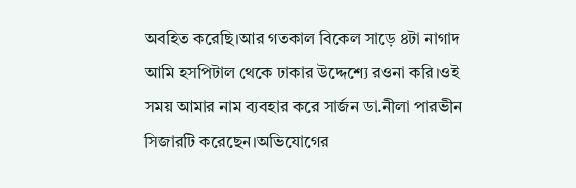অবহিত করেছি।আর গতকাল বিকেল সাড়ে ৪টা নাগাদ আমি হসপিটাল থেকে ঢাকার উদ্দেশ্যে রওনা করি।ওই সময় আমার নাম ব্যবহার করে সার্জন ডা.নীলা পারভীন সিজারটি করেছেন।অভিযোগের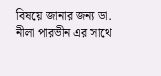বিষয়ে জানার জন্য ডা. নীলা পারভীন এর সাথে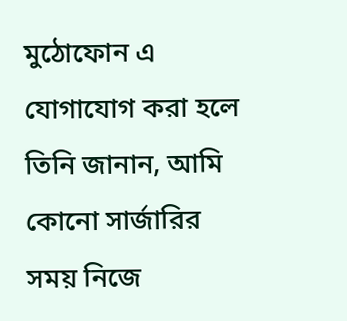মুঠোফোন এ যোগাযোগ করা হলে তিনি জানান, আমি কোনো সার্জারির সময় নিজে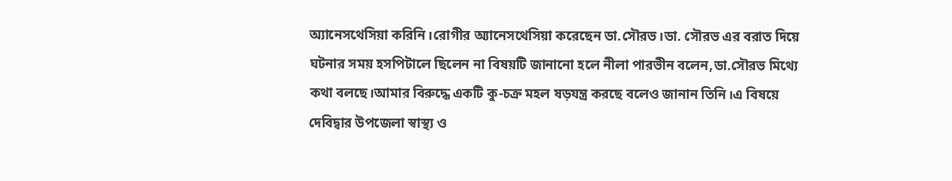অ্যানেসথেসিয়া করিনি।রোগীর অ্যানেসথেসিয়া করেছেন ডা.সৌরভ।ডা. সৌরভ এর বরাত দিয়ে ঘটনার সময় হসপিটালে ছিলেন না বিষয়টি জানানো হলে নীলা পারভীন বলেন,ডা.সৌরভ মিথ্যে কথা বলছে।আমার বিরুদ্ধে একটি কু-চক্র মহল ষড়যন্ত্র করছে বলেও জানান তিনি।এ বিষয়ে দেবিদ্বার উপজেলা স্বাস্থ্য ও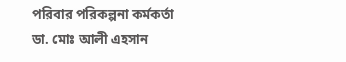পরিবার পরিকল্পনা কর্মকর্তা ডা. মোঃ আলী এহসান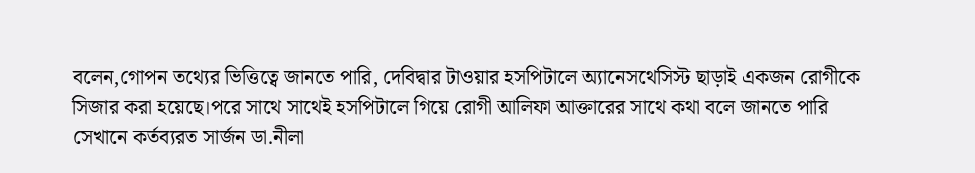বলেন,গোপন তথ্যের ভিত্তিত্বে জানতে পারি, দেবিদ্বার টাওয়ার হসপিটালে অ্যানেসথেসিস্ট ছাড়াই একজন রোগীকে সিজার করা হয়েছে।পরে সাথে সাথেই হসপিটালে গিয়ে রোগী আলিফা আক্তারের সাথে কথা বলে জানতে পারি সেখানে কর্তব্যরত সার্জন ডা.নীলা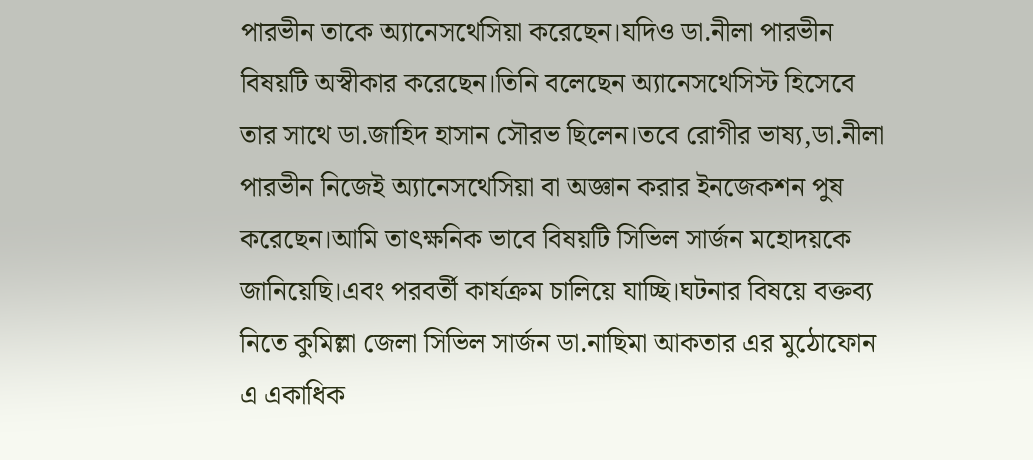পারভীন তাকে অ্যানেসথেসিয়া করেছেন।যদিও ডা.নীলা পারভীন বিষয়টি অস্বীকার করেছেন।তিনি বলেছেন অ্যানেসথেসিস্ট হিসেবে তার সাথে ডা.জাহিদ হাসান সৌরভ ছিলেন।তবে রোগীর ভাষ্য,ডা.নীলা পারভীন নিজেই অ্যানেসথেসিয়া বা অজ্ঞান করার ইনজেকশন পুষ করেছেন।আমি তাৎক্ষনিক ভাবে বিষয়টি সিভিল সার্জন মহোদয়কে জানিয়েছি।এবং পরবর্তী কার্যক্রম চালিয়ে যাচ্ছি।ঘটনার বিষয়ে বক্তব্য নিতে কুমিল্লা জেলা সিভিল সার্জন ডা.নাছিমা আকতার এর মুঠোফোন এ একাধিক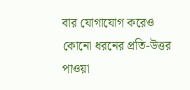বার যোগাযোগ করেও কোনো ধরনের প্রতি-উত্তর পাওয়া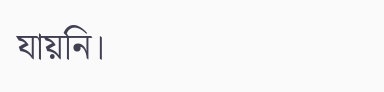যায়নি।